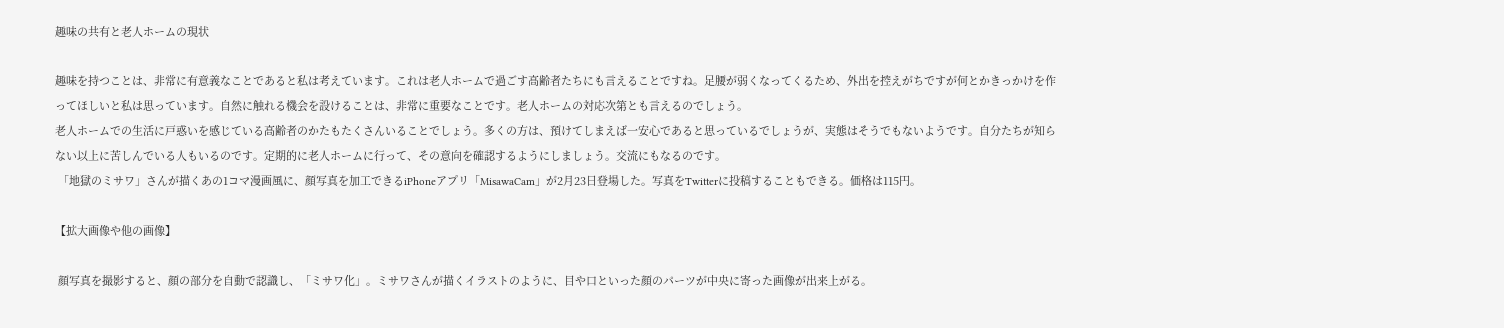趣味の共有と老人ホームの現状

趣味を持つことは、非常に有意義なことであると私は考えています。これは老人ホームで過ごす高齢者たちにも言えることですね。足腰が弱くなってくるため、外出を控えがちですが何とかきっかけを作ってほしいと私は思っています。自然に触れる機会を設けることは、非常に重要なことです。老人ホームの対応次第とも言えるのでしょう。
老人ホームでの生活に戸惑いを感じている高齢者のかたもたくさんいることでしょう。多くの方は、預けてしまえば一安心であると思っているでしょうが、実態はそうでもないようです。自分たちが知らない以上に苦しんでいる人もいるのです。定期的に老人ホームに行って、その意向を確認するようにしましょう。交流にもなるのです。
 「地獄のミサワ」さんが描くあの1コマ漫画風に、顔写真を加工できるiPhoneアプリ「MisawaCam」が2月23日登場した。写真をTwitterに投稿することもできる。価格は115円。

【拡大画像や他の画像】

 顔写真を撮影すると、顔の部分を自動で認識し、「ミサワ化」。ミサワさんが描くイラストのように、目や口といった顔のパーツが中央に寄った画像が出来上がる。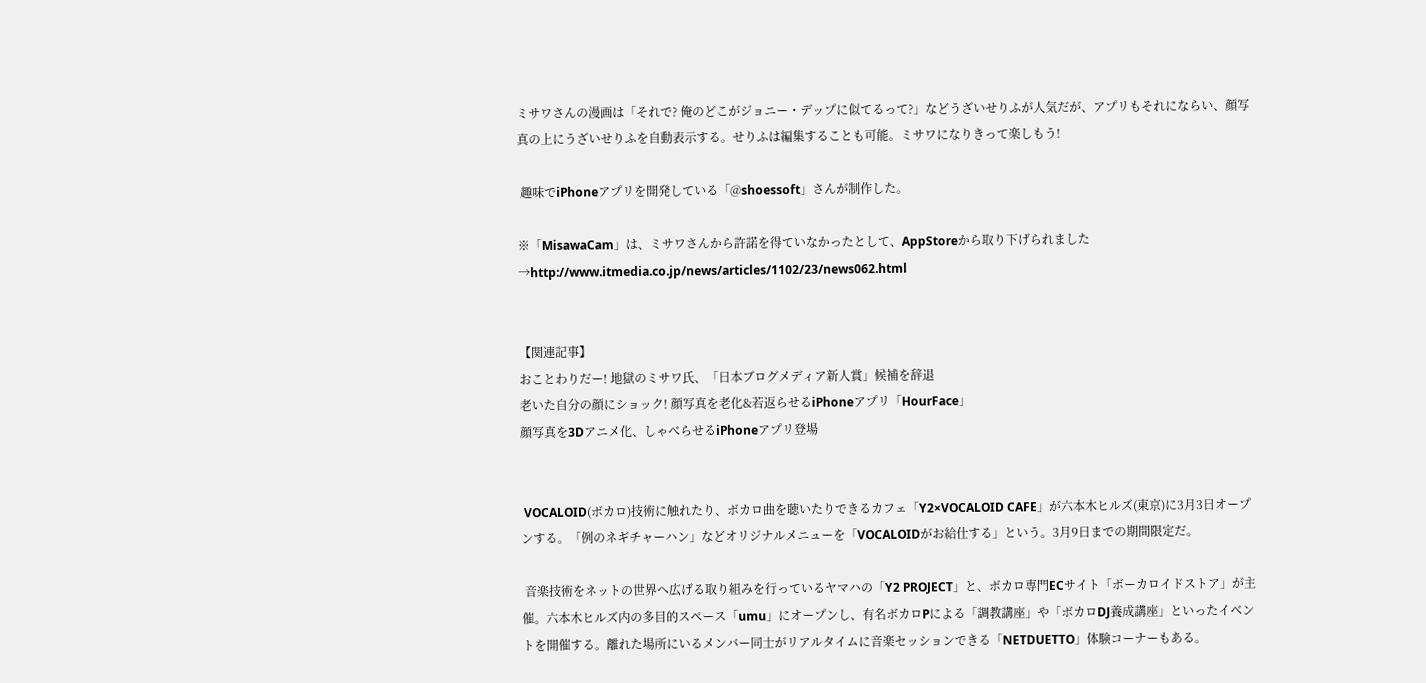ミサワさんの漫画は「それで? 俺のどこがジョニー・デップに似てるって?」などうざいせりふが人気だが、アプリもそれにならい、顔写真の上にうざいせりふを自動表示する。せりふは編集することも可能。ミサワになりきって楽しもう!

 趣味でiPhoneアプリを開発している「@shoessoft」さんが制作した。

※「MisawaCam」は、ミサワさんから許諾を得ていなかったとして、AppStoreから取り下げられました
→http://www.itmedia.co.jp/news/articles/1102/23/news062.html


【関連記事】
おことわりだー! 地獄のミサワ氏、「日本ブログメディア新人賞」候補を辞退
老いた自分の顔にショック! 顔写真を老化&若返らせるiPhoneアプリ「HourFace」
顔写真を3Dアニメ化、しゃべらせるiPhoneアプリ登場


 VOCALOID(ボカロ)技術に触れたり、ボカロ曲を聴いたりできるカフェ「Y2×VOCALOID CAFE」が六本木ヒルズ(東京)に3月3日オープンする。「例のネギチャーハン」などオリジナルメニューを「VOCALOIDがお給仕する」という。3月9日までの期間限定だ。

 音楽技術をネットの世界へ広げる取り組みを行っているヤマハの「Y2 PROJECT」と、ボカロ専門ECサイト「ボーカロイドストア」が主催。六本木ヒルズ内の多目的スペース「umu」にオープンし、有名ボカロPによる「調教講座」や「ボカロDJ養成講座」といったイベントを開催する。離れた場所にいるメンバー同士がリアルタイムに音楽セッションできる「NETDUETTO」体験コーナーもある。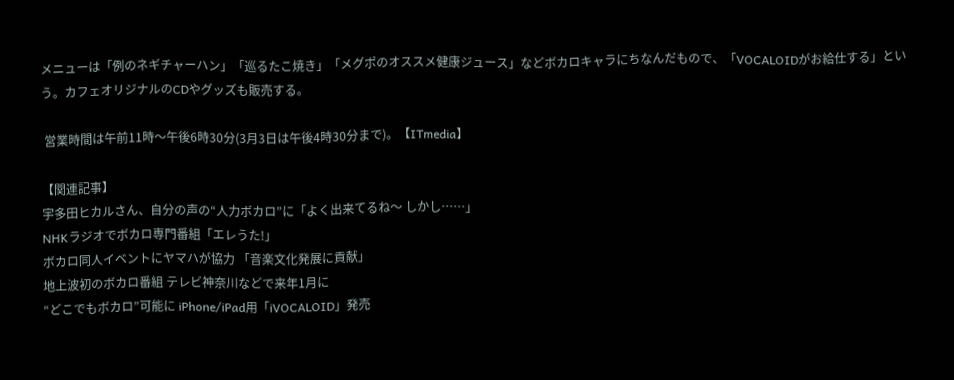メニューは「例のネギチャーハン」「巡るたこ焼き」「メグポのオススメ健康ジュース」などボカロキャラにちなんだもので、「VOCALOIDがお給仕する」という。カフェオリジナルのCDやグッズも販売する。

 営業時間は午前11時〜午後6時30分(3月3日は午後4時30分まで)。【ITmedia】

【関連記事】
宇多田ヒカルさん、自分の声の“人力ボカロ”に「よく出来てるね〜 しかし……」
NHKラジオでボカロ専門番組「エレうた!」
ボカロ同人イベントにヤマハが協力 「音楽文化発展に貢献」
地上波初のボカロ番組 テレビ神奈川などで来年1月に
“どこでもボカロ”可能に iPhone/iPad用「iVOCALOID」発売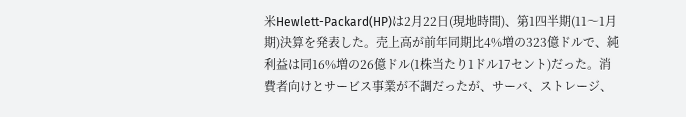米Hewlett-Packard(HP)は2月22日(現地時間)、第1四半期(11〜1月期)決算を発表した。売上高が前年同期比4%増の323億ドルで、純利益は同16%増の26億ドル(1株当たり1ドル17セント)だった。消費者向けとサービス事業が不調だったが、サーバ、ストレージ、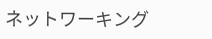ネットワーキング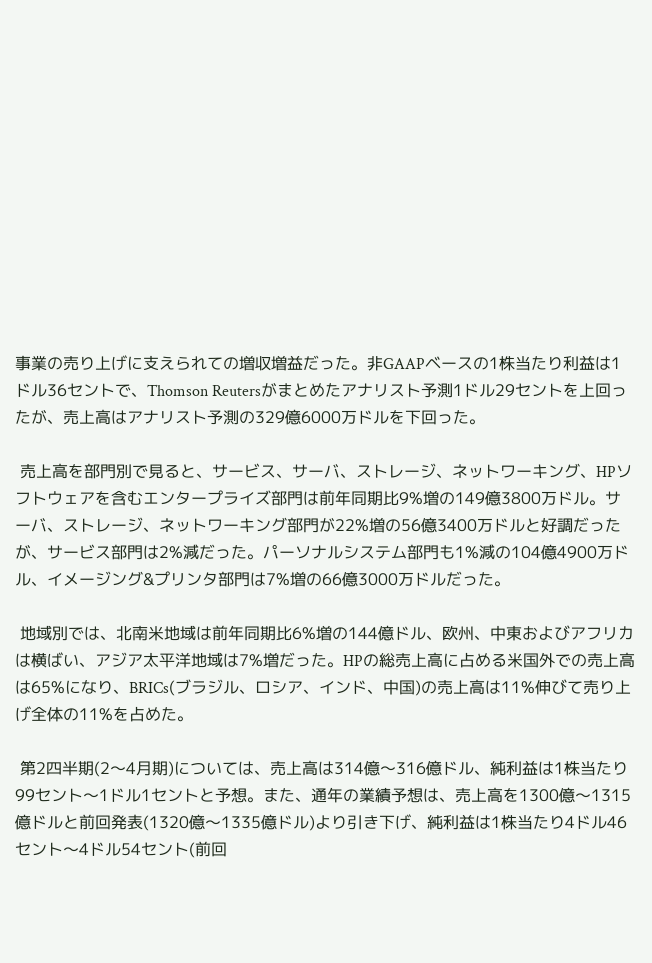事業の売り上げに支えられての増収増益だった。非GAAPベースの1株当たり利益は1ドル36セントで、Thomson Reutersがまとめたアナリスト予測1ドル29セントを上回ったが、売上高はアナリスト予測の329億6000万ドルを下回った。

 売上高を部門別で見ると、サービス、サーバ、ストレージ、ネットワーキング、HPソフトウェアを含むエンタープライズ部門は前年同期比9%増の149億3800万ドル。サーバ、ストレージ、ネットワーキング部門が22%増の56億3400万ドルと好調だったが、サービス部門は2%減だった。パーソナルシステム部門も1%減の104億4900万ドル、イメージング&プリンタ部門は7%増の66億3000万ドルだった。

 地域別では、北南米地域は前年同期比6%増の144億ドル、欧州、中東およびアフリカは横ばい、アジア太平洋地域は7%増だった。HPの総売上高に占める米国外での売上高は65%になり、BRICs(ブラジル、ロシア、インド、中国)の売上高は11%伸びて売り上げ全体の11%を占めた。

 第2四半期(2〜4月期)については、売上高は314億〜316億ドル、純利益は1株当たり99セント〜1ドル1セントと予想。また、通年の業績予想は、売上高を1300億〜1315億ドルと前回発表(1320億〜1335億ドル)より引き下げ、純利益は1株当たり4ドル46セント〜4ドル54セント(前回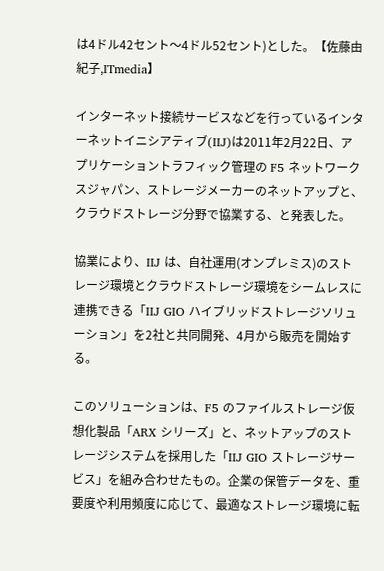は4ドル42セント〜4ドル52セント)とした。【佐藤由紀子,ITmedia】

インターネット接続サービスなどを行っているインターネットイニシアティブ(IIJ)は2011年2月22日、アプリケーショントラフィック管理の F5 ネットワークスジャパン、ストレージメーカーのネットアップと、クラウドストレージ分野で協業する、と発表した。

協業により、IIJ は、自社運用(オンプレミス)のストレージ環境とクラウドストレージ環境をシームレスに連携できる「IIJ GIO ハイブリッドストレージソリューション」を2社と共同開発、4月から販売を開始する。

このソリューションは、F5 のファイルストレージ仮想化製品「ARX シリーズ」と、ネットアップのストレージシステムを採用した「IIJ GIO ストレージサービス」を組み合わせたもの。企業の保管データを、重要度や利用頻度に応じて、最適なストレージ環境に転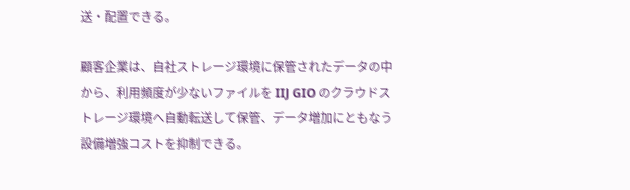送・配置できる。

顧客企業は、自社ストレージ環境に保管されたデータの中から、利用頻度が少ないファイルを IIJ GIO のクラウドストレージ環境へ自動転送して保管、データ増加にともなう設備増強コストを抑制できる。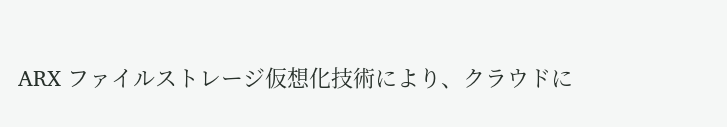ARX ファイルストレージ仮想化技術により、クラウドに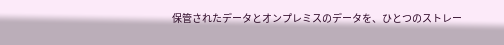保管されたデータとオンプレミスのデータを、ひとつのストレー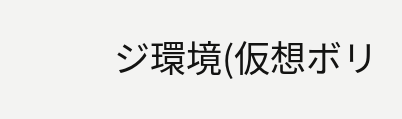ジ環境(仮想ボリ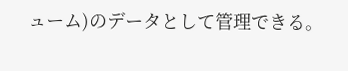ューム)のデータとして管理できる。